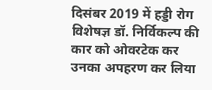दिसंबर 2019 में हड्डी रोग विशेषज्ञ डॉ. निर्विकल्प की कार को ओवरटेक कर उनका अपहरण कर लिया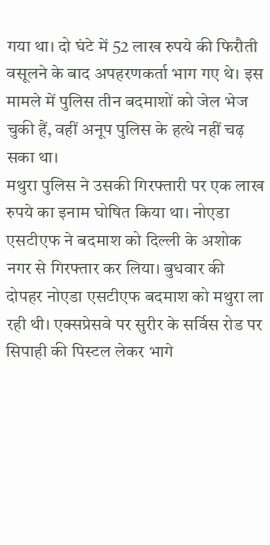गया था। दो घंटे में 52 लाख रुपये की फिरौती वसूलने के बाद अपहरणकर्ता भाग गए थे। इस मामले में पुलिस तीन बदमाशों को जेल भेज चुकी हैं, वहीं अनूप पुलिस के हत्थे नहीं चढ़ सका था।
मथुरा पुलिस ने उसकी गिरफ्तारी पर एक लाख रुपये का इनाम घोषित किया था। नोएडा एसटीएफ ने बदमाश को दिल्ली के अशोक नगर से गिरफ्तार कर लिया। बुधवार की दोपहर नोएडा एसटीएफ बदमाश को मथुरा ला रही थी। एक्सप्रेसवे पर सुरीर के सर्विस रोड पर सिपाही की पिस्टल लेकर भागे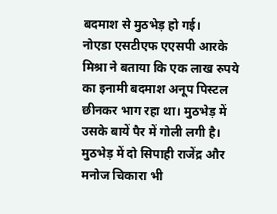बदमाश से मुठभेड़ हो गई।
नोएडा एसटीएफ एएसपी आरके मिश्रा ने बताया कि एक लाख रुपये का इनामी बदमाश अनूप पिस्टल छीनकर भाग रहा था। मुठभेड़ में उसके बायें पैर में गोली लगी है। मुठभेड़ में दो सिपाही राजेंद्र और मनोज चिकारा भी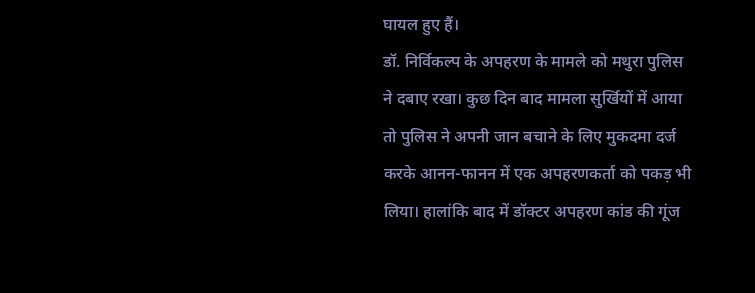घायल हुए हैं।
डॉ. निर्विकल्प के अपहरण के मामले को मथुरा पुलिस ने दबाए रखा। कुछ दिन बाद मामला सुर्खियों में आया तो पुलिस ने अपनी जान बचाने के लिए मुकदमा दर्ज करके आनन-फानन में एक अपहरणकर्ता को पकड़ भी लिया। हालांकि बाद में डॉक्टर अपहरण कांड की गूंज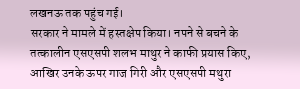लखनऊ तक पहुंच गई।
सरकार ने मामले में हस्तक्षेप किया। नपने से बचने के तत्कालीन एसएसपी शलभ माथुर ने काफी प्रयास किए, आखिर उनके ऊपर गाज गिरी और एसएसपी मथुरा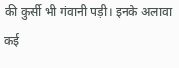की कुर्सी भी गंवानी पड़ी। इनके अलावा कई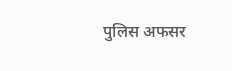पुलिस अफसर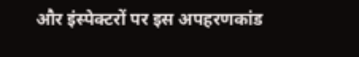और इंस्पेक्टरों पर इस अपहरणकांड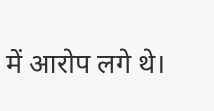में आरोप लगे थे।